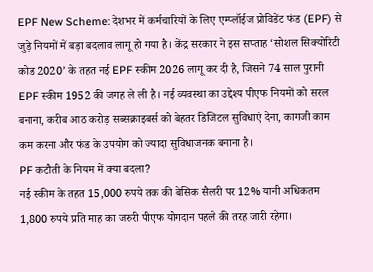EPF New Scheme: देशभर में कर्मचारियों के लिए एम्प्लॉईज प्रोविडेंट फंड (EPF) से जुड़े नियमों में बड़ा बदलाव लागू हो गया है। केंद्र सरकार ने इस सप्ताह ‘सोशल सिक्योरिटी कोड 2020’ के तहत नई EPF स्कीम 2026 लागू कर दी है, जिसने 74 साल पुरानी EPF स्कीम 1952 की जगह ले ली है। नई व्यवस्था का उद्देश्य पीएफ नियमों को सरल बनाना, करीब आठ करोड़ सब्सक्राइबर्स को बेहतर डिजिटल सुविधाएं देना, कागजी काम कम करना और फंड के उपयोग को ज्यादा सुविधाजनक बनाना है।
PF कटौती के नियम में क्या बदला?
नई स्कीम के तहत 15,000 रुपये तक की बेसिक सैलरी पर 12% यानी अधिकतम 1,800 रुपये प्रति माह का जरुरी पीएफ योगदान पहले की तरह जारी रहेगा।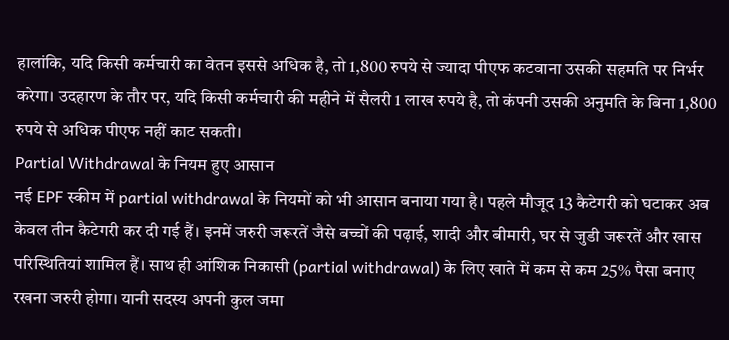हालांकि, यदि किसी कर्मचारी का वेतन इससे अधिक है, तो 1,800 रुपये से ज्यादा पीएफ कटवाना उसकी सहमति पर निर्भर करेगा। उदहारण के तौर पर, यदि किसी कर्मचारी की महीने में सैलरी 1 लाख रुपये है, तो कंपनी उसकी अनुमति के बिना 1,800 रुपये से अधिक पीएफ नहीं काट सकती।
Partial Withdrawal के नियम हुए आसान
नई EPF स्कीम में partial withdrawal के नियमों को भी आसान बनाया गया है। पहले मौजूद 13 कैटेगरी को घटाकर अब केवल तीन कैटेगरी कर दी गई हैं। इनमें जरुरी जरूरतें जैसे बच्चों की पढ़ाई, शादी और बीमारी, घर से जुडी जरूरतें और खास परिस्थितियां शामिल हैं। साथ ही आंशिक निकासी (partial withdrawal) के लिए खाते में कम से कम 25% पैसा बनाए रखना जरुरी होगा। यानी सदस्य अपनी कुल जमा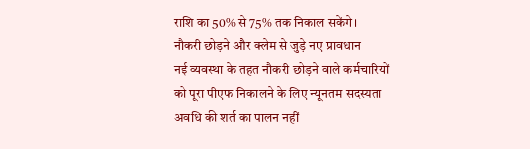राशि का 50% से 75% तक निकाल सकेंगे।
नौकरी छोड़ने और क्लेम से जुड़े नए प्रावधान
नई व्यवस्था के तहत नौकरी छोड़ने वाले कर्मचारियों को पूरा पीएफ निकालने के लिए न्यूनतम सदस्यता अवधि की शर्त का पालन नहीं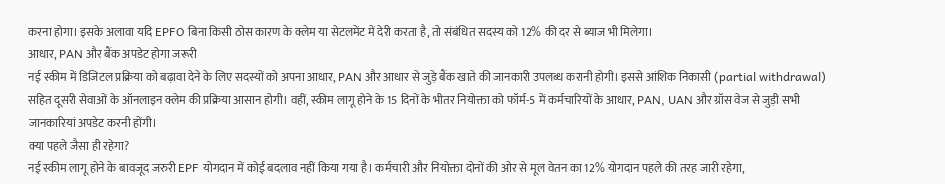करना होगा। इसके अलावा यदि EPFO बिना किसी ठोस कारण के क्लेम या सेटलमेंट में देरी करता है, तो संबंधित सदस्य को 12% की दर से ब्याज भी मिलेगा।
आधार, PAN और बैंक अपडेट होगा जरूरी
नई स्कीम में डिजिटल प्रक्रिया को बढ़ावा देने के लिए सदस्यों को अपना आधार, PAN और आधार से जुड़े बैंक खाते की जानकारी उपलब्ध करानी होगी। इससे आंशिक निकासी (partial withdrawal) सहित दूसरी सेवाओं के ऑनलाइन क्लेम की प्रक्रिया आसान होगी। वहीं, स्कीम लागू होने के 15 दिनों के भीतर नियोक्ता को फॉर्म-5 में कर्मचारियों के आधार, PAN, UAN और ग्रॉस वेज से जुड़ी सभी जानकारियां अपडेट करनी होंगी।
क्या पहले जैसा ही रहेगा?
नई स्कीम लागू होने के बावजूद जरुरी EPF योगदान में कोई बदलाव नहीं किया गया है। कर्मचारी और नियोक्ता दोनों की ओर से मूल वेतन का 12% योगदान पहले की तरह जारी रहेगा,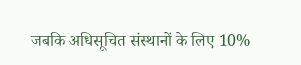जबकि अधिसूचित संस्थानों के लिए 10%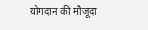योगदान की मौजूदा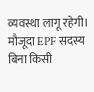व्यवस्था लागू रहेगी। मौजूदा EPF सदस्य बिना किसी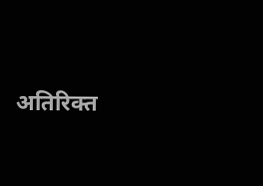अतिरिक्त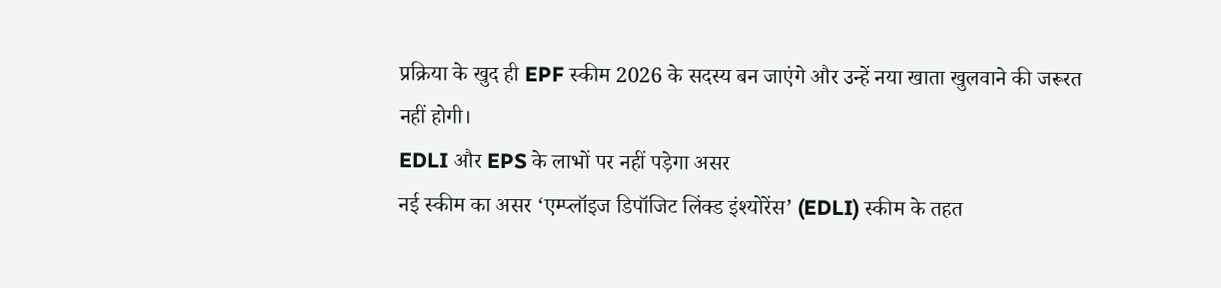प्रक्रिया के खुद ही EPF स्कीम 2026 के सदस्य बन जाएंगे और उन्हें नया खाता खुलवाने की जरूरत नहीं होगी।
EDLI और EPS के लाभों पर नहीं पड़ेगा असर
नई स्कीम का असर ‘एम्प्लॉइज डिपॉजिट लिंक्ड इंश्योरेंस’ (EDLI) स्कीम के तहत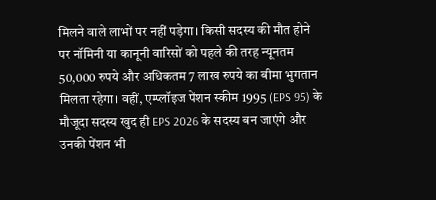मिलने वाले लाभों पर नहीं पड़ेगा। किसी सदस्य की मौत होने पर नॉमिनी या कानूनी वारिसों को पहले की तरह न्यूनतम 50,000 रुपये और अधिकतम 7 लाख रुपये का बीमा भुगतान मिलता रहेगा। वहीं, एम्प्लॉइज पेंशन स्कीम 1995 (EPS 95) के मौजूदा सदस्य खुद ही EPS 2026 के सदस्य बन जाएंगे और उनकी पेंशन भी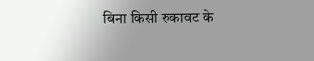बिना किसी रुकावट के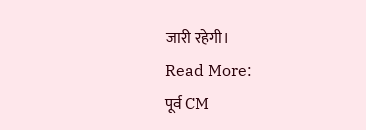जारी रहेगी।
Read More:
पूर्व CM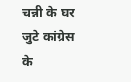चन्नी के घर जुटे कांग्रेस के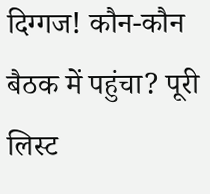दिग्गज! कौन-कौन बैठक में पहुंचा? पूरी लिस्ट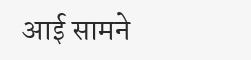आई सामने